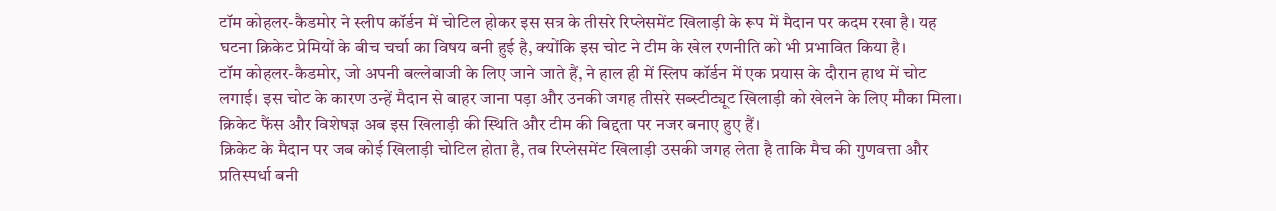टॉम कोहलर-कैडमोर ने स्लीप कॉर्डन में चोटिल होकर इस सत्र के तीसरे रिप्लेसमेंट खिलाड़ी के रूप में मैदान पर कदम रखा है। यह घटना क्रिकेट प्रेमियों के बीच चर्चा का विषय बनी हुई है, क्योंकि इस चोट ने टीम के खेल रणनीति को भी प्रभावित किया है।
टॉम कोहलर-कैडमोर, जो अपनी बल्लेबाजी के लिए जाने जाते हैं, ने हाल ही में स्लिप कॉर्डन में एक प्रयास के दौरान हाथ में चोट लगाई। इस चोट के कारण उन्हें मैदान से बाहर जाना पड़ा और उनकी जगह तीसरे सब्स्टीट्यूट खिलाड़ी को खेलने के लिए मौका मिला। क्रिकेट फैंस और विशेषज्ञ अब इस खिलाड़ी की स्थिति और टीम की बिद्दता पर नजर बनाए हुए हैं।
क्रिकेट के मैदान पर जब कोई खिलाड़ी चोटिल होता है, तब रिप्लेसमेंट खिलाड़ी उसकी जगह लेता है ताकि मैच की गुणवत्ता और प्रतिस्पर्धा बनी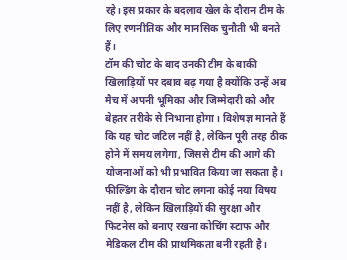रहे। इस प्रकार के बदलाव खेल के दौरान टीम के लिए रणनीतिक और मानसिक चुनौती भी बनते हैं।
टॉम की चोट के बाद उनकी टीम के बाकी खिलाड़ियों पर दबाव बढ़ गया है क्योंकि उन्हें अब मैच में अपनी भूमिका और जिम्मेदारी को और बेहतर तरीके से निभाना होगा। विशेषज्ञ मानते हैं कि यह चोट जटिल नहीं है, लेकिन पूरी तरह ठीक होने में समय लगेगा, जिससे टीम की आगे की योजनाओं को भी प्रभावित किया जा सकता है।
फील्डिंग के दौरान चोट लगना कोई नया विषय नहीं है, लेकिन खिलाड़ियों की सुरक्षा और फिटनेस को बनाए रखना कोचिंग स्टाफ और मेडिकल टीम की प्राथमिकता बनी रहती है।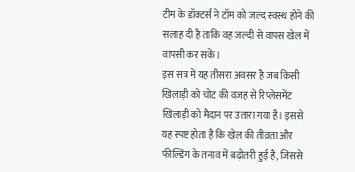टीम के डॉक्टर्स ने टॉम को जल्द स्वस्थ होने की सलाह दी है ताकि वह जल्दी से वापस खेल में वापसी कर सकें।
इस सत्र में यह तीसरा अवसर है जब किसी खिलाड़ी को चोट की वजह से रिप्लेसमेंट खिलाड़ी को मैदान पर उतारा गया है। इससे यह स्पष्ट होता है कि खेल की तीव्रता और फील्डिंग के तनाव में बढ़ोतरी हुई है, जिससे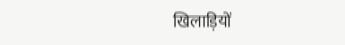खिलाड़ियों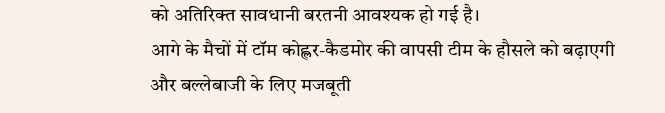को अतिरिक्त सावधानी बरतनी आवश्यक हो गई है।
आगे के मैचों में टॉम कोह्लर-कैडमोर की वापसी टीम के हौसले को बढ़ाएगी और बल्लेबाजी के लिए मजबूती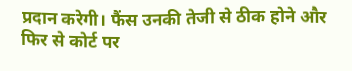प्रदान करेगी। फैंस उनकी तेजी से ठीक होने और फिर से कोर्ट पर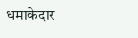धमाकेदार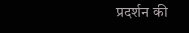प्रदर्शन की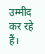उम्मीद कर रहे हैं।